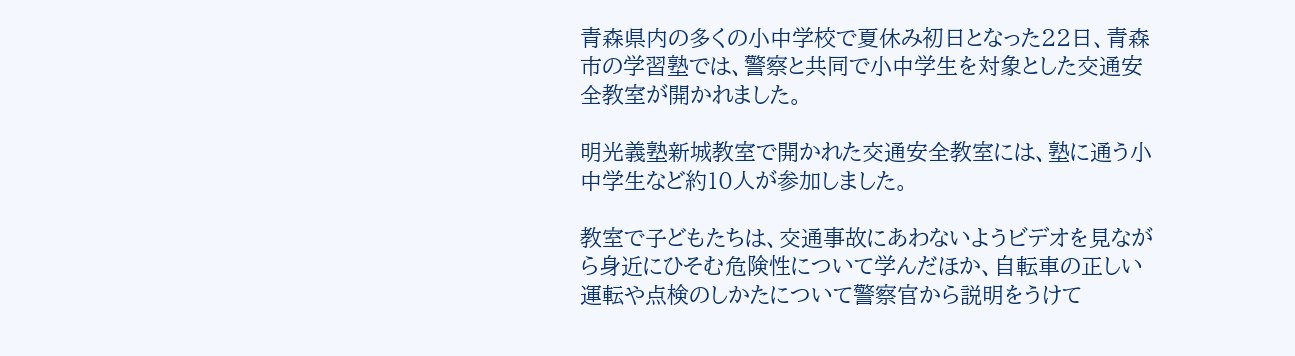青森県内の多くの小中学校で夏休み初日となった22日、青森市の学習塾では、警察と共同で小中学生を対象とした交通安全教室が開かれました。

明光義塾新城教室で開かれた交通安全教室には、塾に通う小中学生など約10人が参加しました。

教室で子どもたちは、交通事故にあわないようビデオを見ながら身近にひそむ危険性について学んだほか、自転車の正しい運転や点検のしかたについて警察官から説明をうけて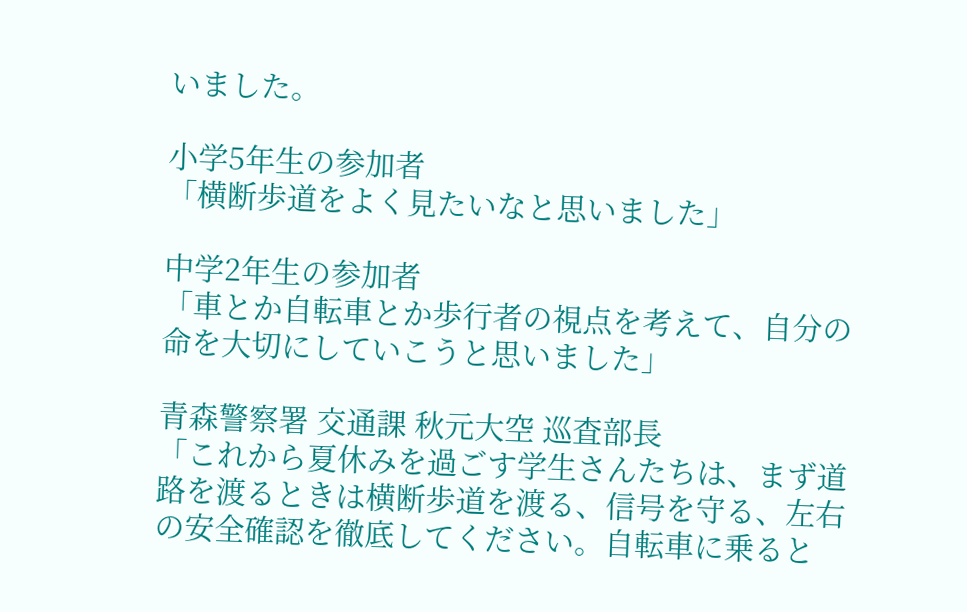いました。

小学5年生の参加者
「横断歩道をよく見たいなと思いました」

中学2年生の参加者
「車とか自転車とか歩行者の視点を考えて、自分の命を大切にしていこうと思いました」

青森警察署 交通課 秋元大空 巡査部長
「これから夏休みを過ごす学生さんたちは、まず道路を渡るときは横断歩道を渡る、信号を守る、左右の安全確認を徹底してください。自転車に乗ると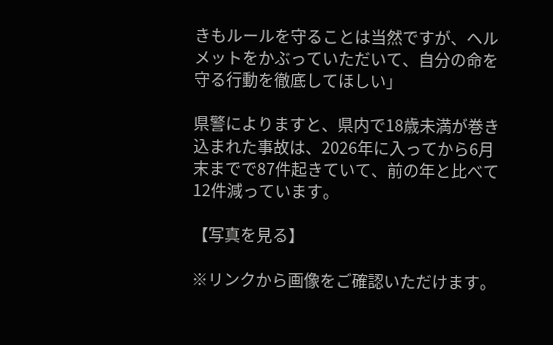きもルールを守ることは当然ですが、ヘルメットをかぶっていただいて、自分の命を守る行動を徹底してほしい」

県警によりますと、県内で18歳未満が巻き込まれた事故は、2026年に入ってから6月末までで87件起きていて、前の年と比べて12件減っています。

【写真を見る】

※リンクから画像をご確認いただけます。